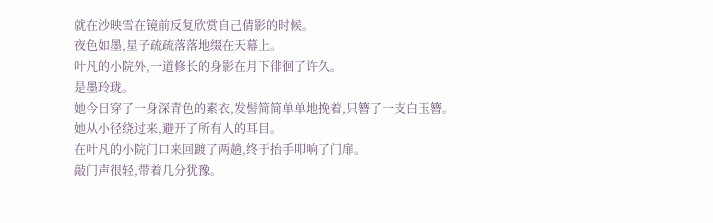就在沙映雪在镜前反复欣赏自己倩影的时候。
夜色如墨,星子疏疏落落地缀在天幕上。
叶凡的小院外,一道修长的身影在月下徘徊了许久。
是墨玲珑。
她今日穿了一身深青色的素衣,发髻简简单单地挽着,只簪了一支白玉簪。
她从小径绕过来,避开了所有人的耳目。
在叶凡的小院门口来回踱了两趟,终于抬手叩响了门扉。
敲门声很轻,带着几分犹豫。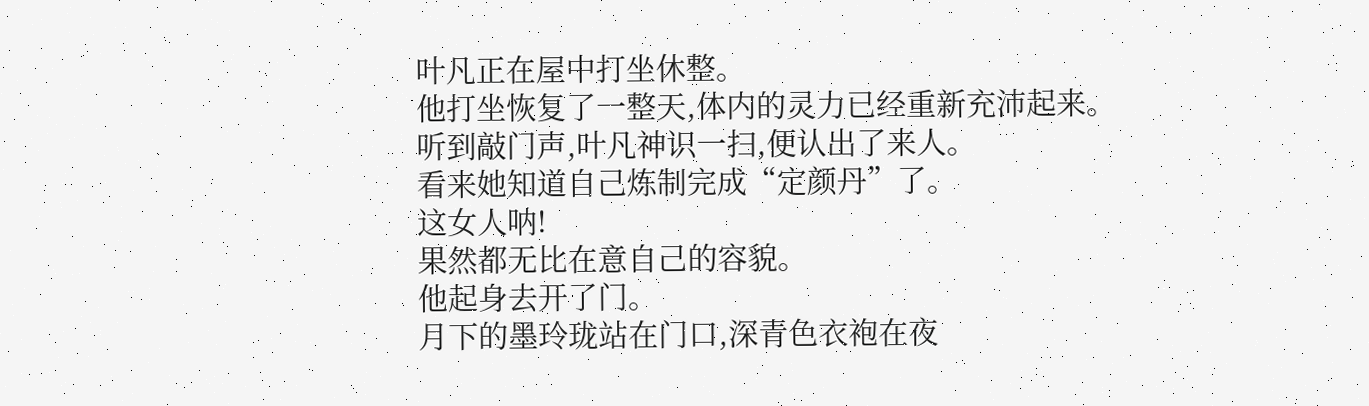叶凡正在屋中打坐休整。
他打坐恢复了一整天,体内的灵力已经重新充沛起来。
听到敲门声,叶凡神识一扫,便认出了来人。
看来她知道自己炼制完成“定颜丹”了。
这女人呐!
果然都无比在意自己的容貌。
他起身去开了门。
月下的墨玲珑站在门口,深青色衣袍在夜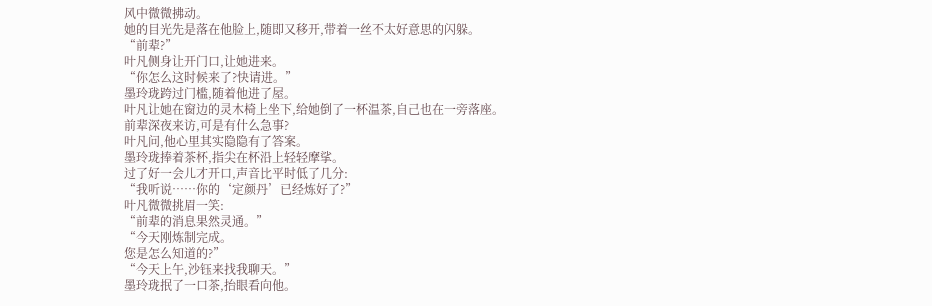风中微微拂动。
她的目光先是落在他脸上,随即又移开,带着一丝不太好意思的闪躲。
“前辈?”
叶凡侧身让开门口,让她进来。
“你怎么这时候来了?快请进。”
墨玲珑跨过门槛,随着他进了屋。
叶凡让她在窗边的灵木椅上坐下,给她倒了一杯温茶,自己也在一旁落座。
前辈深夜来访,可是有什么急事?
叶凡问,他心里其实隐隐有了答案。
墨玲珑捧着茶杯,指尖在杯沿上轻轻摩挲。
过了好一会儿才开口,声音比平时低了几分:
“我听说……你的‘定颜丹’已经炼好了?”
叶凡微微挑眉一笑:
“前辈的消息果然灵通。”
“今天刚炼制完成。
您是怎么知道的?”
“今天上午,沙钰来找我聊天。”
墨玲珑抿了一口茶,抬眼看向他。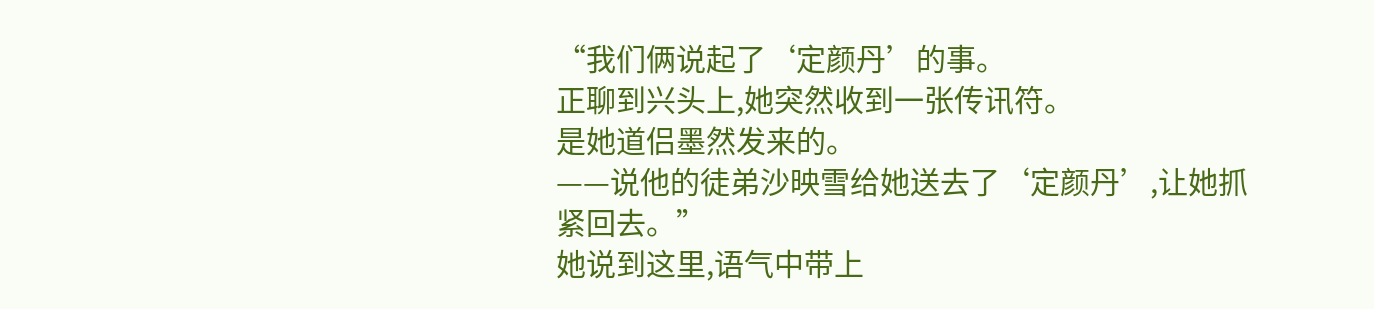“我们俩说起了‘定颜丹’的事。
正聊到兴头上,她突然收到一张传讯符。
是她道侣墨然发来的。
——说他的徒弟沙映雪给她送去了‘定颜丹’,让她抓紧回去。”
她说到这里,语气中带上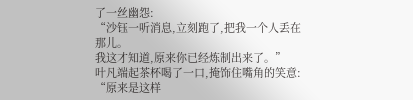了一丝幽怨:
“沙钰一听消息,立刻跑了,把我一个人丢在那儿。
我这才知道,原来你已经炼制出来了。”
叶凡端起茶杯喝了一口,掩饰住嘴角的笑意:
“原来是这样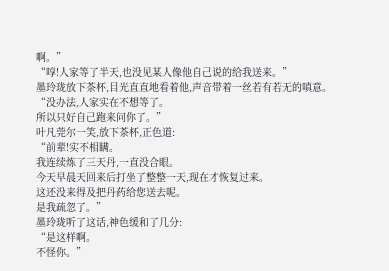啊。”
“啍!人家等了半天,也没见某人像他自己说的给我送来。”
墨玲珑放下茶杯,目光直直地看着他,声音带着一丝若有若无的嗔意。
“没办法,人家实在不想等了。
所以只好自己跑来问你了。”
叶凡莞尔一笑,放下茶杯,正色道:
“前辈!实不相瞒。
我连续炼了三天丹,一直没合眼。
今天早晨天回来后打坐了整整一天,现在才恢复过来。
这还没来得及把丹药给您送去呢。
是我疏忽了。”
墨玲珑听了这话,神色缓和了几分:
“是这样啊。
不怪你。”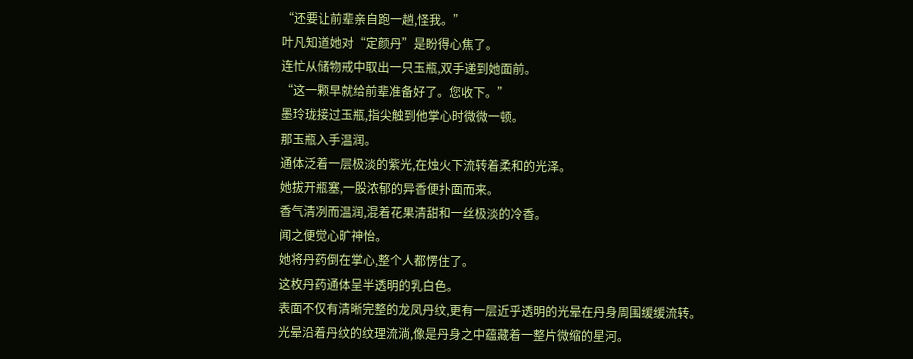“还要让前辈亲自跑一趟,怪我。”
叶凡知道她对“定颜丹”是盼得心焦了。
连忙从储物戒中取出一只玉瓶,双手递到她面前。
“这一颗早就给前辈准备好了。您收下。”
墨玲珑接过玉瓶,指尖触到他掌心时微微一顿。
那玉瓶入手温润。
通体泛着一层极淡的紫光,在烛火下流转着柔和的光泽。
她拔开瓶塞,一股浓郁的异香便扑面而来。
香气清冽而温润,混着花果清甜和一丝极淡的冷香。
闻之便觉心旷神怡。
她将丹药倒在掌心,整个人都愣住了。
这枚丹药通体呈半透明的乳白色。
表面不仅有清晰完整的龙凤丹纹,更有一层近乎透明的光晕在丹身周围缓缓流转。
光晕沿着丹纹的纹理流淌,像是丹身之中蕴藏着一整片微缩的星河。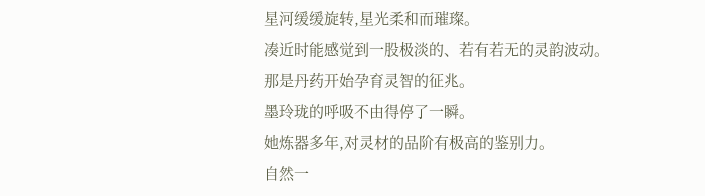星河缓缓旋转,星光柔和而璀璨。
凑近时能感觉到一股极淡的、若有若无的灵韵波动。
那是丹药开始孕育灵智的征兆。
墨玲珑的呼吸不由得停了一瞬。
她炼器多年,对灵材的品阶有极高的鉴别力。
自然一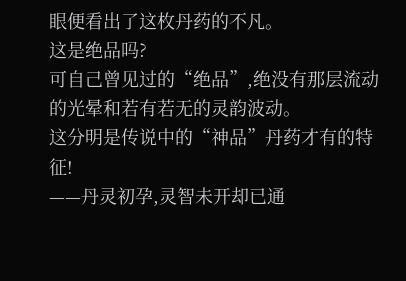眼便看出了这枚丹药的不凡。
这是绝品吗?
可自己曾见过的“绝品”,绝没有那层流动的光晕和若有若无的灵韵波动。
这分明是传说中的“神品”丹药才有的特征!
——丹灵初孕,灵智未开却已通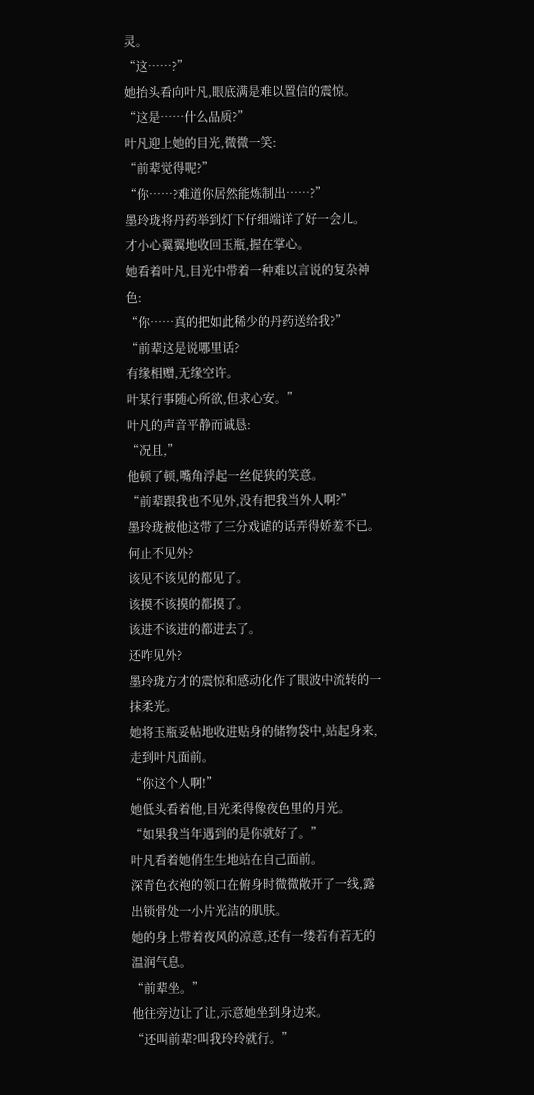灵。
“这……?”
她抬头看向叶凡,眼底满是难以置信的震惊。
“这是……什么品质?”
叶凡迎上她的目光,微微一笑:
“前辈觉得呢?”
“你……?难道你居然能炼制出……?”
墨玲珑将丹药举到灯下仔细端详了好一会儿。
才小心翼翼地收回玉瓶,握在掌心。
她看着叶凡,目光中带着一种难以言说的复杂神色:
“你……真的把如此稀少的丹药送给我?”
“前辈这是说哪里话?
有缘相赠,无缘空许。
叶某行事随心所欲,但求心安。”
叶凡的声音平静而诚恳:
“况且,”
他顿了顿,嘴角浮起一丝促狭的笑意。
“前辈跟我也不见外,没有把我当外人啊?”
墨玲珑被他这带了三分戏谑的话弄得娇羞不已。
何止不见外?
该见不该见的都见了。
该摸不该摸的都摸了。
该进不该进的都进去了。
还咋见外?
墨玲珑方才的震惊和感动化作了眼波中流转的一抹柔光。
她将玉瓶妥帖地收进贴身的储物袋中,站起身来,走到叶凡面前。
“你这个人啊!”
她低头看着他,目光柔得像夜色里的月光。
“如果我当年遇到的是你就好了。”
叶凡看着她俏生生地站在自己面前。
深青色衣袍的领口在俯身时微微敞开了一线,露出锁骨处一小片光洁的肌肤。
她的身上带着夜风的凉意,还有一缕若有若无的温润气息。
“前辈坐。”
他往旁边让了让,示意她坐到身边来。
“还叫前辈?叫我玲玲就行。”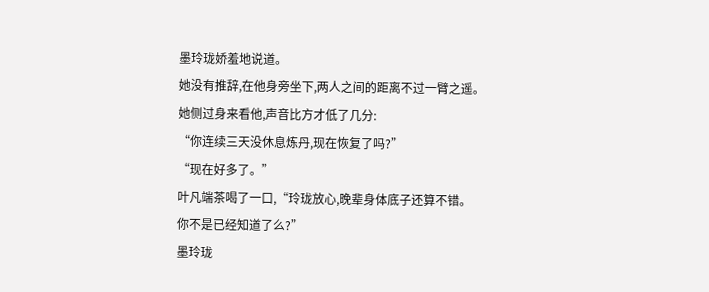墨玲珑娇羞地说道。
她没有推辞,在他身旁坐下,两人之间的距离不过一臂之遥。
她侧过身来看他,声音比方才低了几分:
“你连续三天没休息炼丹,现在恢复了吗?”
“现在好多了。”
叶凡端茶喝了一口,“玲珑放心,晚辈身体底子还算不错。
你不是已经知道了么?”
墨玲珑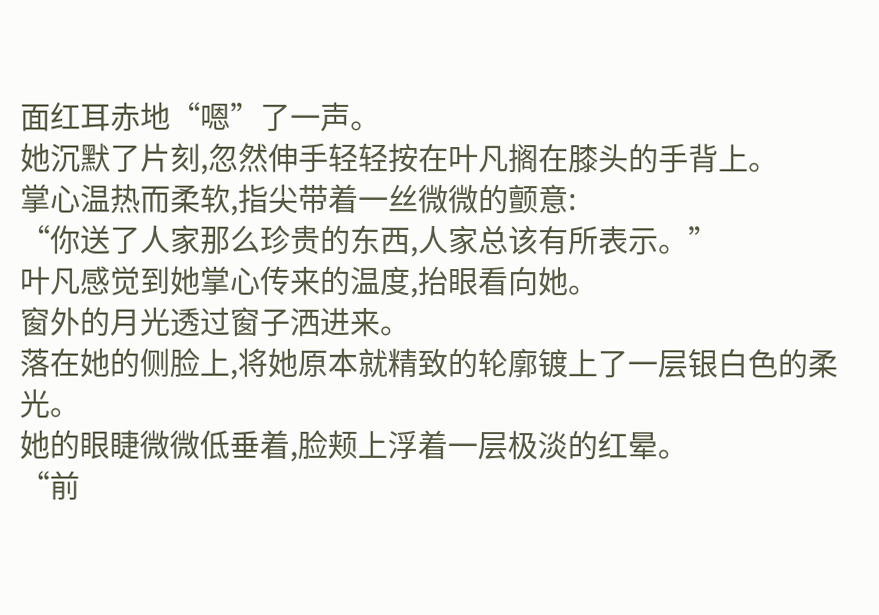面红耳赤地“嗯”了一声。
她沉默了片刻,忽然伸手轻轻按在叶凡搁在膝头的手背上。
掌心温热而柔软,指尖带着一丝微微的颤意:
“你送了人家那么珍贵的东西,人家总该有所表示。”
叶凡感觉到她掌心传来的温度,抬眼看向她。
窗外的月光透过窗子洒进来。
落在她的侧脸上,将她原本就精致的轮廓镀上了一层银白色的柔光。
她的眼睫微微低垂着,脸颊上浮着一层极淡的红晕。
“前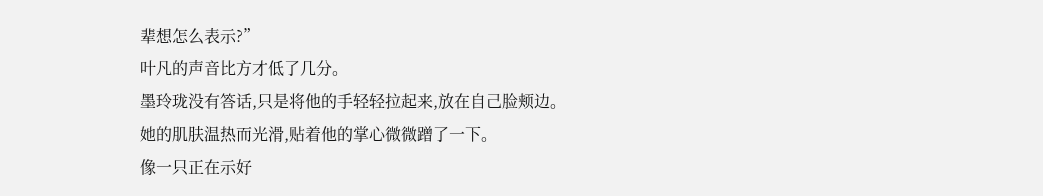辈想怎么表示?”
叶凡的声音比方才低了几分。
墨玲珑没有答话,只是将他的手轻轻拉起来,放在自己脸颊边。
她的肌肤温热而光滑,贴着他的掌心微微蹭了一下。
像一只正在示好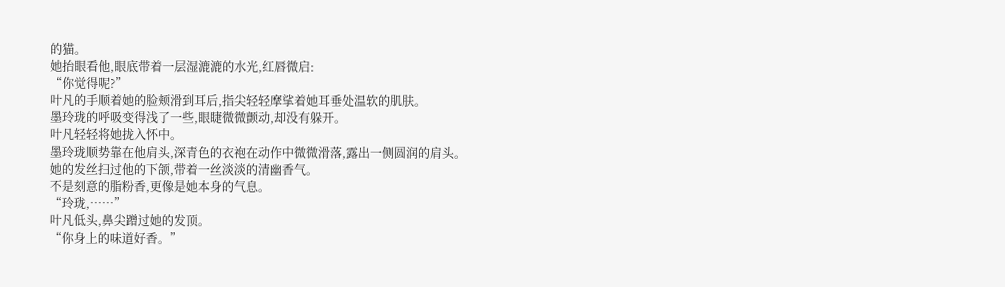的猫。
她抬眼看他,眼底带着一层湿漉漉的水光,红唇微启:
“你觉得呢?”
叶凡的手顺着她的脸颊滑到耳后,指尖轻轻摩挲着她耳垂处温软的肌肤。
墨玲珑的呼吸变得浅了一些,眼睫微微颤动,却没有躲开。
叶凡轻轻将她拢入怀中。
墨玲珑顺势靠在他肩头,深青色的衣袍在动作中微微滑落,露出一侧圆润的肩头。
她的发丝扫过他的下颌,带着一丝淡淡的清幽香气。
不是刻意的脂粉香,更像是她本身的气息。
“玲珑,……”
叶凡低头,鼻尖蹭过她的发顶。
“你身上的味道好香。”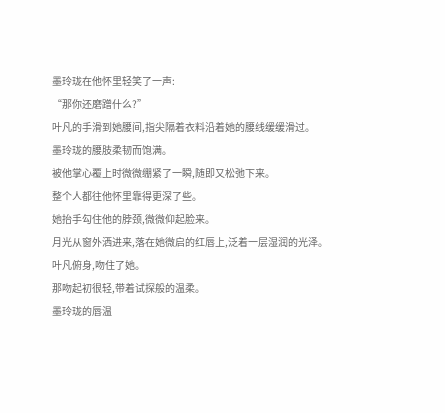墨玲珑在他怀里轻笑了一声:
“那你还磨蹭什么?”
叶凡的手滑到她腰间,指尖隔着衣料沿着她的腰线缓缓滑过。
墨玲珑的腰肢柔韧而饱满。
被他掌心覆上时微微绷紧了一瞬,随即又松弛下来。
整个人都往他怀里靠得更深了些。
她抬手勾住他的脖颈,微微仰起脸来。
月光从窗外洒进来,落在她微启的红唇上,泛着一层湿润的光泽。
叶凡俯身,吻住了她。
那吻起初很轻,带着试探般的温柔。
墨玲珑的唇温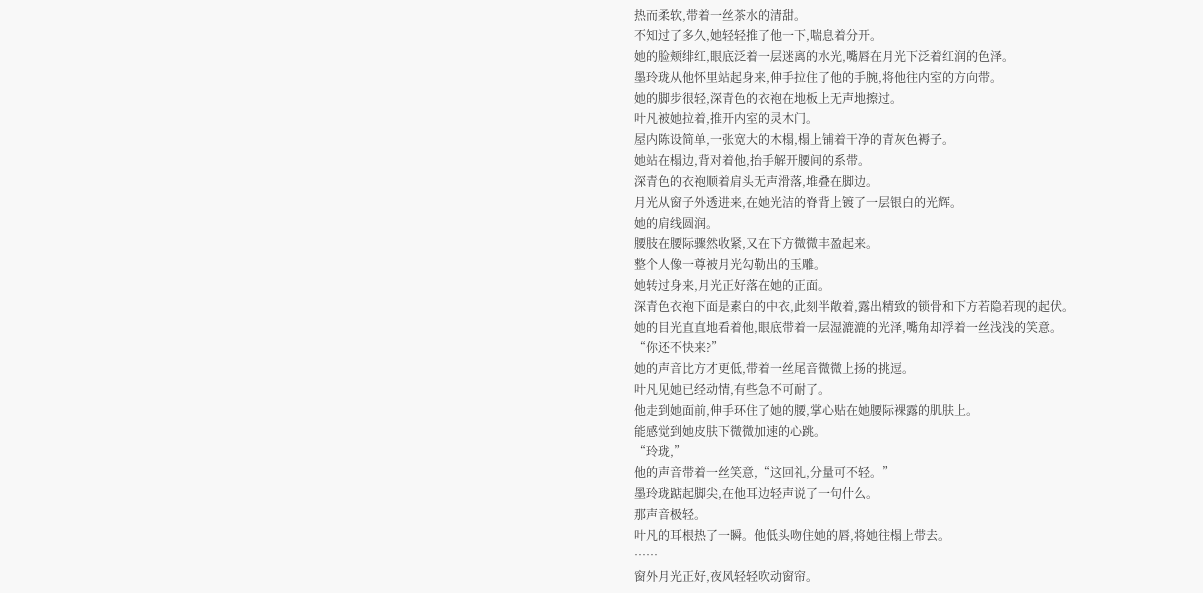热而柔软,带着一丝茶水的清甜。
不知过了多久,她轻轻推了他一下,喘息着分开。
她的脸颊绯红,眼底泛着一层迷离的水光,嘴唇在月光下泛着红润的色泽。
墨玲珑从他怀里站起身来,伸手拉住了他的手腕,将他往内室的方向带。
她的脚步很轻,深青色的衣袍在地板上无声地擦过。
叶凡被她拉着,推开内室的灵木门。
屋内陈设简单,一张宽大的木榻,榻上铺着干净的青灰色褥子。
她站在榻边,背对着他,抬手解开腰间的系带。
深青色的衣袍顺着肩头无声滑落,堆叠在脚边。
月光从窗子外透进来,在她光洁的脊背上镀了一层银白的光辉。
她的肩线圆润。
腰肢在腰际骤然收紧,又在下方微微丰盈起来。
整个人像一尊被月光勾勒出的玉雕。
她转过身来,月光正好落在她的正面。
深青色衣袍下面是素白的中衣,此刻半敞着,露出精致的锁骨和下方若隐若现的起伏。
她的目光直直地看着他,眼底带着一层湿漉漉的光泽,嘴角却浮着一丝浅浅的笑意。
“你还不快来?”
她的声音比方才更低,带着一丝尾音微微上扬的挑逗。
叶凡见她已经动情,有些急不可耐了。
他走到她面前,伸手环住了她的腰,掌心贴在她腰际裸露的肌肤上。
能感觉到她皮肤下微微加速的心跳。
“玲珑,”
他的声音带着一丝笑意,“这回礼,分量可不轻。”
墨玲珑踮起脚尖,在他耳边轻声说了一句什么。
那声音极轻。
叶凡的耳根热了一瞬。他低头吻住她的唇,将她往榻上带去。
……
窗外月光正好,夜风轻轻吹动窗帘。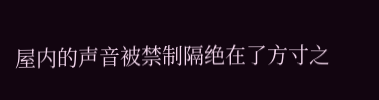屋内的声音被禁制隔绝在了方寸之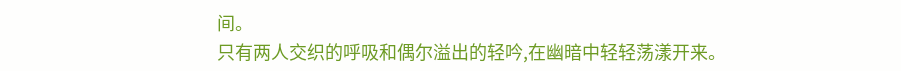间。
只有两人交织的呼吸和偶尔溢出的轻吟,在幽暗中轻轻荡漾开来。